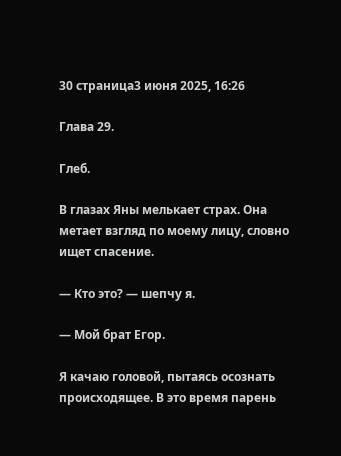30 страница3 июня 2025, 16:26

Глава 29.

Глеб.

В глазах Яны мелькает страх. Она метает взгляд по моему лицу, словно ищет спасение.

— Кто это? — шепчу я.

— Мой брат Егор.

Я качаю головой, пытаясь осознать происходящее. В это время парень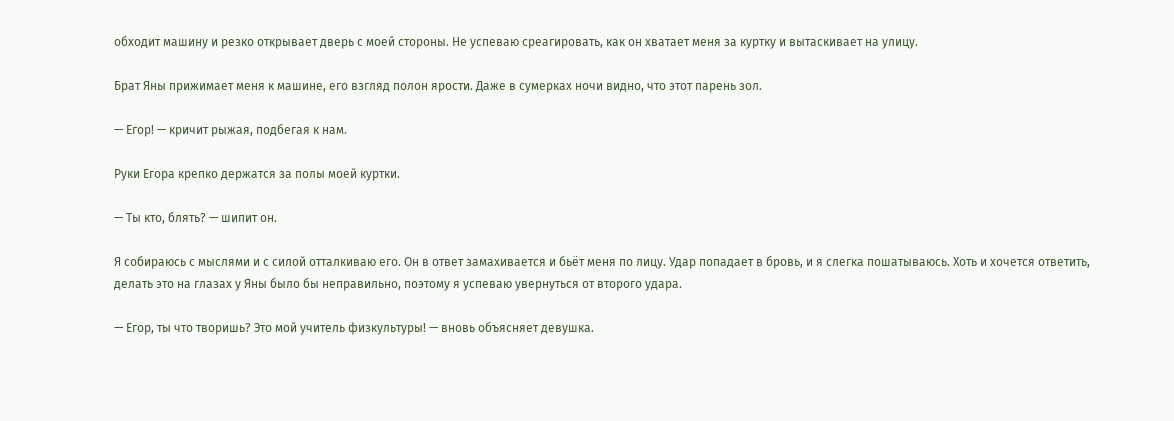обходит машину и резко открывает дверь с моей стороны. Не успеваю среагировать, как он хватает меня за куртку и вытаскивает на улицу.

Брат Яны прижимает меня к машине, его взгляд полон ярости. Даже в сумерках ночи видно, что этот парень зол.

— Егор! — кричит рыжая, подбегая к нам.

Руки Егора крепко держатся за полы моей куртки.

— Ты кто, блять? — шипит он.

Я собираюсь с мыслями и с силой отталкиваю его. Он в ответ замахивается и бьёт меня по лицу. Удар попадает в бровь, и я слегка пошатываюсь. Хоть и хочется ответить, делать это на глазах у Яны было бы неправильно, поэтому я успеваю увернуться от второго удара.

— Егор, ты что творишь? Это мой учитель физкультуры! — вновь объясняет девушка.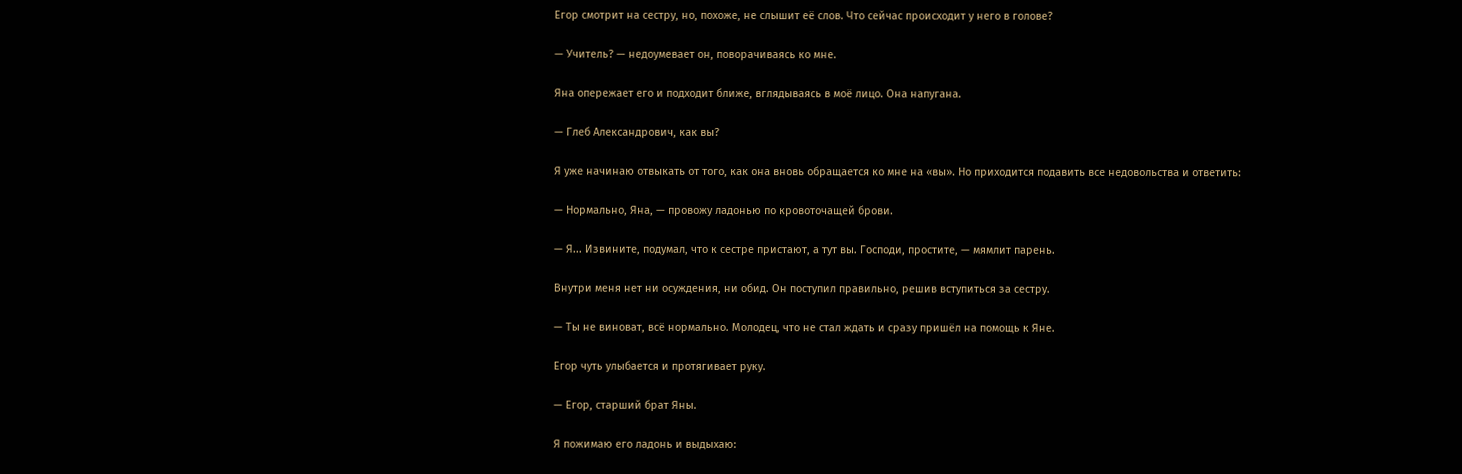Егор смотрит на сестру, но, похоже, не слышит её слов. Что сейчас происходит у него в голове?

— Учитель? — недоумевает он, поворачиваясь ко мне.

Яна опережает его и подходит ближе, вглядываясь в моё лицо. Она напугана.

— Глеб Александрович, как вы?

Я уже начинаю отвыкать от того, как она вновь обращается ко мне на «вы». Но приходится подавить все недовольства и ответить:

— Нормально, Яна, — провожу ладонью по кровоточащей брови.

— Я... Извините, подумал, что к сестре пристают, а тут вы. Господи, простите, — мямлит парень.

Внутри меня нет ни осуждения, ни обид. Он поступил правильно, решив вступиться за сестру.

— Ты не виноват, всё нормально. Молодец, что не стал ждать и сразу пришёл на помощь к Яне.

Егор чуть улыбается и протягивает руку.

— Егор, старший брат Яны.

Я пожимаю его ладонь и выдыхаю: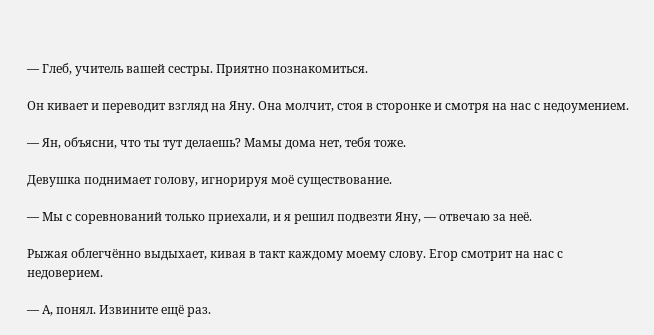— Глеб, учитель вашей сестры. Приятно познакомиться.

Он кивает и переводит взгляд на Яну. Она молчит, стоя в сторонке и смотря на нас с недоумением.

— Ян, объясни, что ты тут делаешь? Мамы дома нет, тебя тоже.

Девушка поднимает голову, игнорируя моё существование.

— Мы с соревнований только приехали, и я решил подвезти Яну, — отвечаю за неё.

Рыжая облегчённо выдыхает, кивая в такт каждому моему слову. Егор смотрит на нас с недоверием.

— А, понял. Извините ещё раз.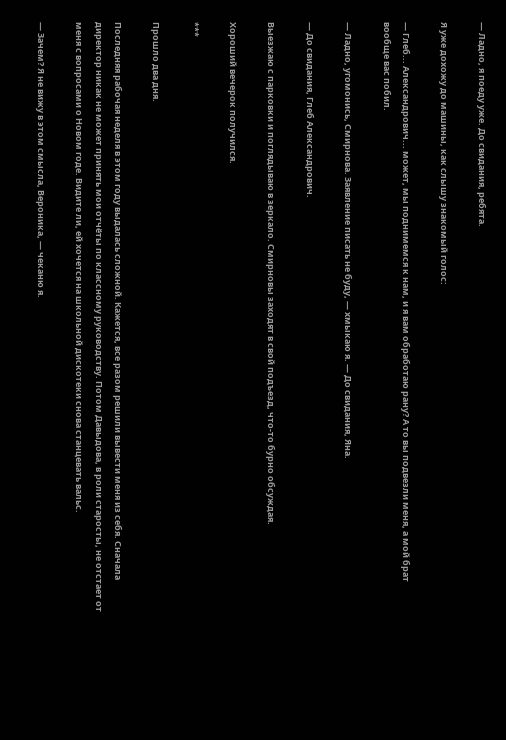— Ладно, я поеду уже. До свидания, ребята.

Я уже дохожу до машины, как слышу знакомый голос:

— Глеб... Александрович... может, мы поднимемся к нам, и я вам обработаю рану? А то вы подвезли меня, а мой брат вообще вас побил.

— Ладно, угомонись, Смирнова. Заявление писать не буду, — хмыкаю я. — До свидания, Яна.

— До свидания, Глеб Александрович.

Выезжаю с парковки и поглядываю в зеркало. Смирновы заходят в свой подъезд, что-то бурно обсуждая.

Хороший вечерок получился.

***

Прошло два дня.

Последняя рабочая неделя в этом году выдалась сложной. Кажется, все разом решили вывести меня из себя. Сначала директор никак не может принять мои отчёты по классному руководству. Потом Давыдова, в роли старосты, не отстает от меня с вопросами о Новом годе. Видите ли, ей хочется на школьной дискотеки снова станцевать вальс.

— Зачем? Я не вижу в этом смысла, Вероника, — чеканю я.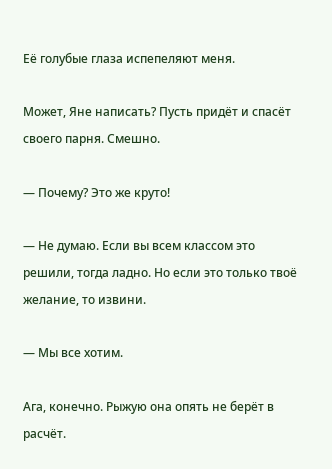Её голубые глаза испепеляют меня.

Может, Яне написать? Пусть придёт и спасёт своего парня. Смешно.

— Почему? Это же круто!

— Не думаю. Если вы всем классом это решили, тогда ладно. Но если это только твоё желание, то извини.

— Мы все хотим.

Ага, конечно. Рыжую она опять не берёт в расчёт.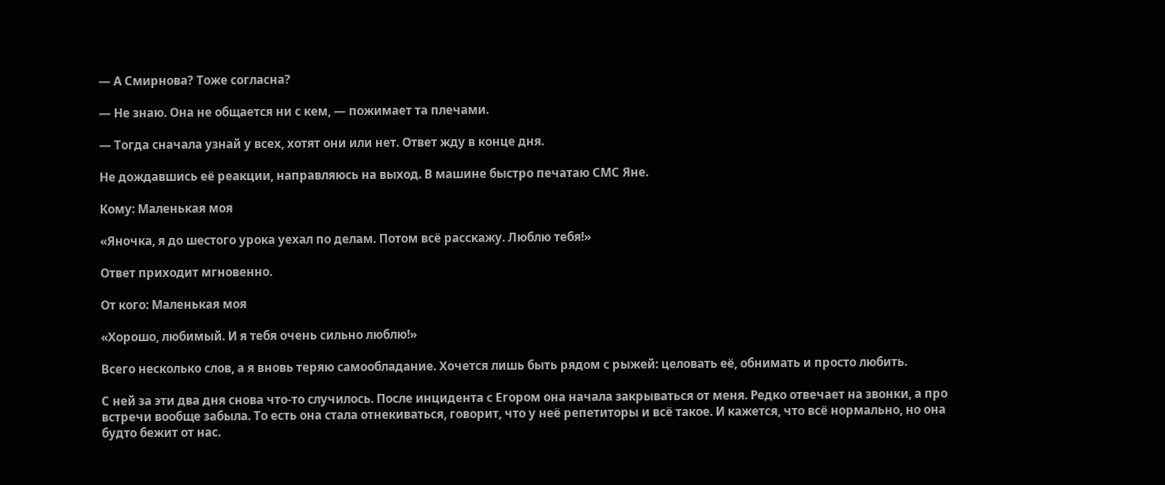— А Смирнова? Тоже согласна?

— Не знаю. Она не общается ни с кем, — пожимает та плечами.

— Тогда сначала узнай у всех, хотят они или нет. Ответ жду в конце дня.

Не дождавшись её реакции, направляюсь на выход. В машине быстро печатаю СМС Яне.

Кому: Маленькая моя

«Яночка, я до шестого урока уехал по делам. Потом всё расскажу. Люблю тебя!»

Ответ приходит мгновенно.

От кого: Маленькая моя

«Хорошо, любимый. И я тебя очень сильно люблю!»

Всего несколько слов, а я вновь теряю самообладание. Хочется лишь быть рядом с рыжей: целовать её, обнимать и просто любить.

С ней за эти два дня снова что-то случилось. После инцидента с Егором она начала закрываться от меня. Редко отвечает на звонки, а про встречи вообще забыла. То есть она стала отнекиваться, говорит, что у неё репетиторы и всё такое. И кажется, что всё нормально, но она будто бежит от нас.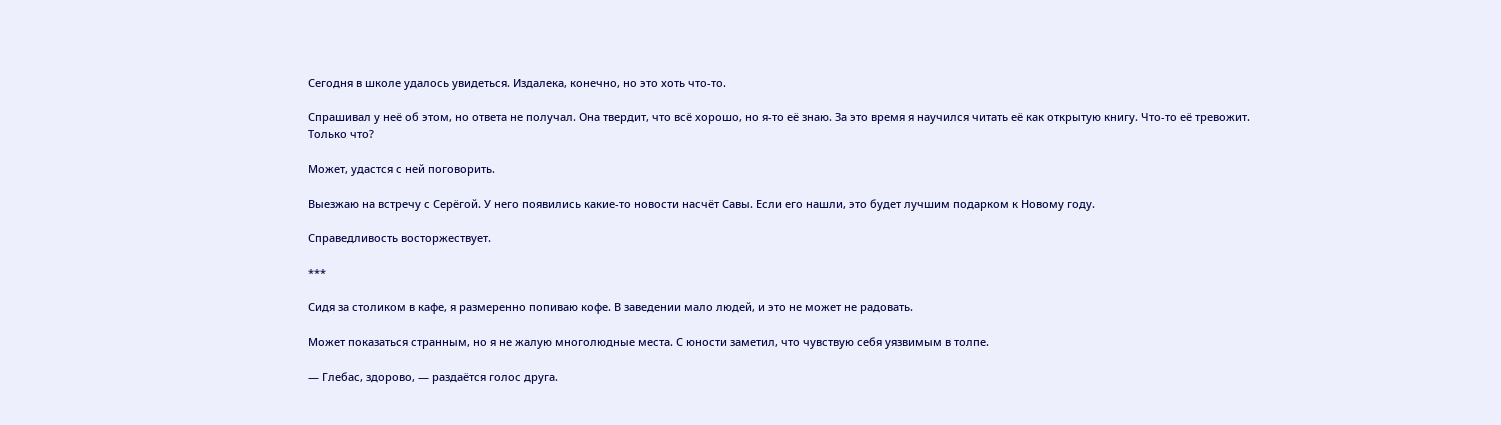Сегодня в школе удалось увидеться. Издалека, конечно, но это хоть что-то.

Спрашивал у неё об этом, но ответа не получал. Она твердит, что всё хорошо, но я-то её знаю. За это время я научился читать её как открытую книгу. Что-то её тревожит. Только что?

Может, удастся с ней поговорить.

Выезжаю на встречу с Серёгой. У него появились какие-то новости насчёт Савы. Если его нашли, это будет лучшим подарком к Новому году.

Справедливость восторжествует.

***

Сидя за столиком в кафе, я размеренно попиваю кофе. В заведении мало людей, и это не может не радовать.

Может показаться странным, но я не жалую многолюдные места. С юности заметил, что чувствую себя уязвимым в толпе.

— Глебас, здорово, — раздаётся голос друга.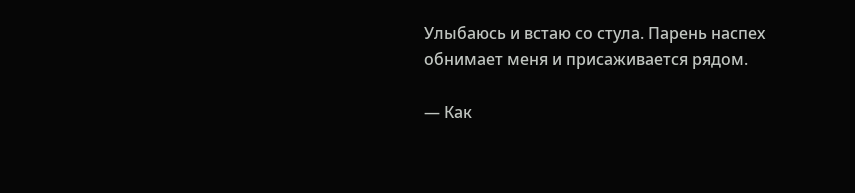Улыбаюсь и встаю со стула. Парень наспех обнимает меня и присаживается рядом.

— Как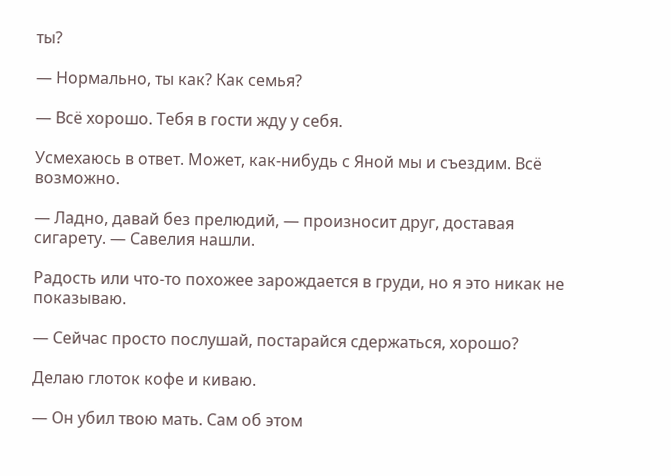ты?

— Нормально, ты как? Как семья?

— Всё хорошо. Тебя в гости жду у себя.

Усмехаюсь в ответ. Может, как-нибудь с Яной мы и съездим. Всё возможно.

— Ладно, давай без прелюдий, — произносит друг, доставая сигарету. — Савелия нашли.

Радость или что-то похожее зарождается в груди, но я это никак не показываю.

— Сейчас просто послушай, постарайся сдержаться, хорошо?

Делаю глоток кофе и киваю.

— Он убил твою мать. Сам об этом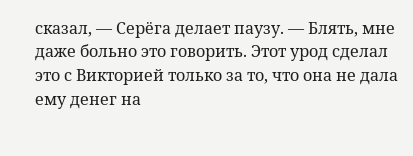сказал, — Серёга делает паузу. — Блять, мне даже больно это говорить. Этот урод сделал это с Викторией только за то, что она не дала ему денег на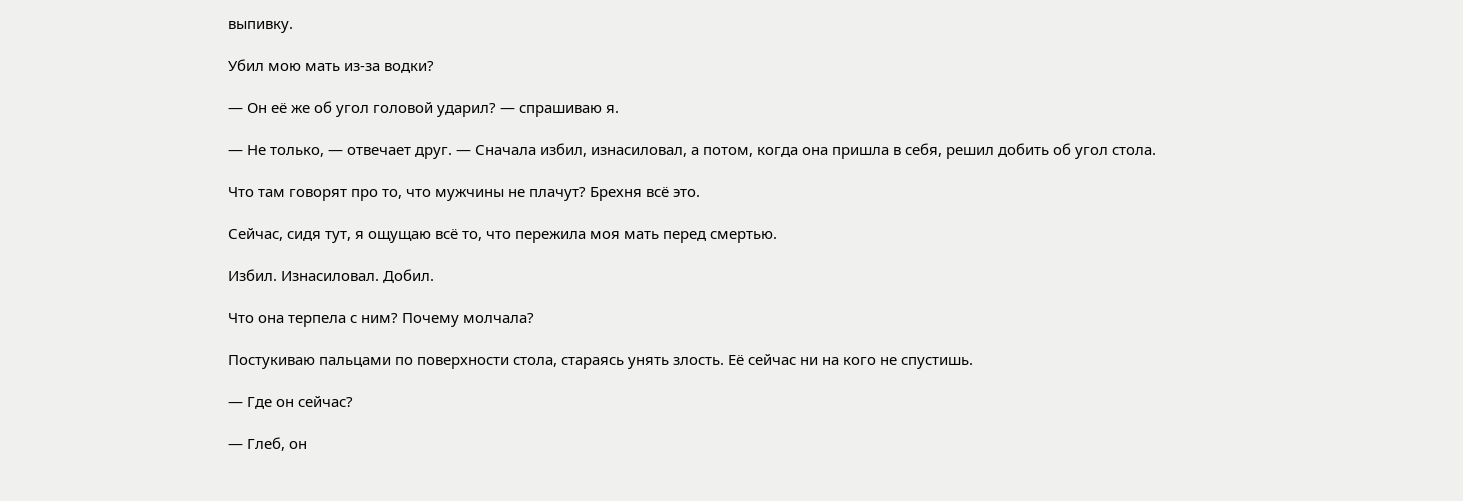выпивку.

Убил мою мать из-за водки?

— Он её же об угол головой ударил? — спрашиваю я.

— Не только, — отвечает друг. — Сначала избил, изнасиловал, а потом, когда она пришла в себя, решил добить об угол стола.

Что там говорят про то, что мужчины не плачут? Брехня всё это.

Сейчас, сидя тут, я ощущаю всё то, что пережила моя мать перед смертью.

Избил. Изнасиловал. Добил.

Что она терпела с ним? Почему молчала?

Постукиваю пальцами по поверхности стола, стараясь унять злость. Её сейчас ни на кого не спустишь.

— Где он сейчас?

— Глеб, он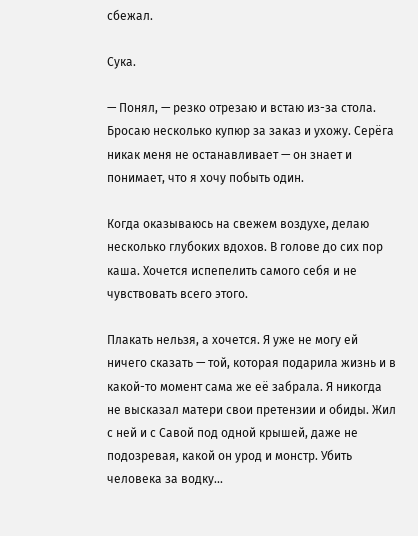сбежал.

Сука.

— Понял, — резко отрезаю и встаю из-за стола. Бросаю несколько купюр за заказ и ухожу. Серёга никак меня не останавливает — он знает и понимает, что я хочу побыть один.

Когда оказываюсь на свежем воздухе, делаю несколько глубоких вдохов. В голове до сих пор каша. Хочется испепелить самого себя и не чувствовать всего этого.

Плакать нельзя, а хочется. Я уже не могу ей ничего сказать — той, которая подарила жизнь и в какой-то момент сама же её забрала. Я никогда не высказал матери свои претензии и обиды. Жил с ней и с Савой под одной крышей, даже не подозревая, какой он урод и монстр. Убить человека за водку...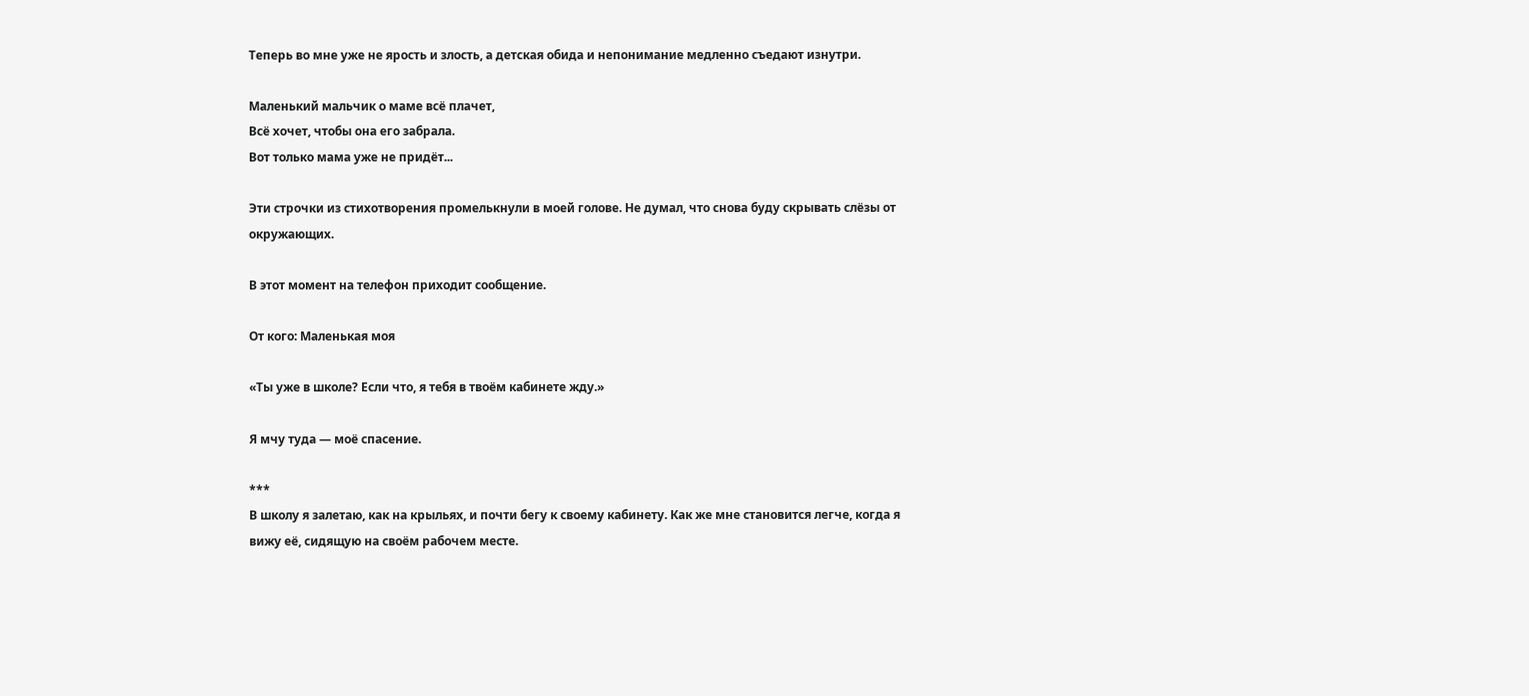Теперь во мне уже не ярость и злость, а детская обида и непонимание медленно съедают изнутри.

Маленький мальчик о маме всё плачет,
Всё хочет, чтобы она его забрала.
Вот только мама уже не придёт...

Эти строчки из стихотворения промелькнули в моей голове. Не думал, что снова буду скрывать слёзы от окружающих.

В этот момент на телефон приходит сообщение.

От кого: Маленькая моя

«Ты уже в школе? Если что, я тебя в твоём кабинете жду.»

Я мчу туда — моё спасение.

***
В школу я залетаю, как на крыльях, и почти бегу к своему кабинету. Как же мне становится легче, когда я вижу её, сидящую на своём рабочем месте.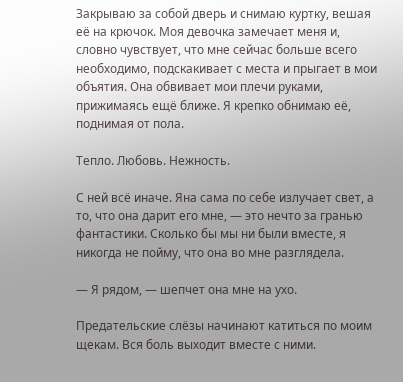Закрываю за собой дверь и снимаю куртку, вешая её на крючок. Моя девочка замечает меня и, словно чувствует, что мне сейчас больше всего необходимо, подскакивает с места и прыгает в мои объятия. Она обвивает мои плечи руками, прижимаясь ещё ближе. Я крепко обнимаю её, поднимая от пола.

Тепло. Любовь. Нежность.

С ней всё иначе. Яна сама по себе излучает свет, а то, что она дарит его мне, — это нечто за гранью фантастики. Сколько бы мы ни были вместе, я никогда не пойму, что она во мне разглядела.

— Я рядом, — шепчет она мне на ухо.

Предательские слёзы начинают катиться по моим щекам. Вся боль выходит вместе с ними.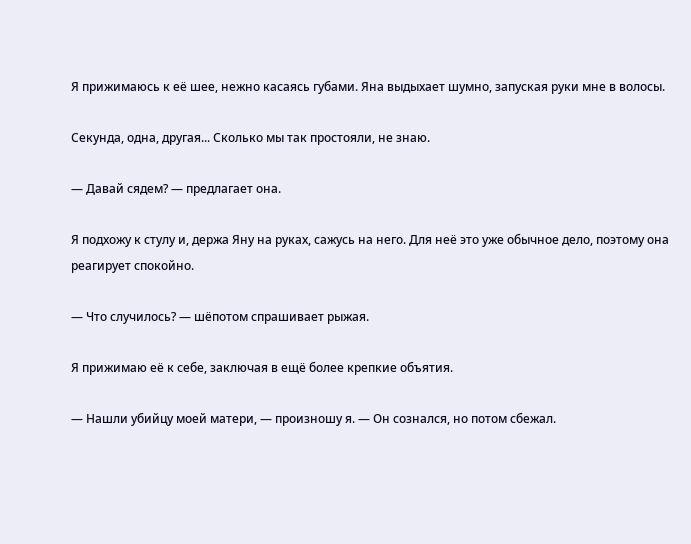Я прижимаюсь к её шее, нежно касаясь губами. Яна выдыхает шумно, запуская руки мне в волосы.

Секунда, одна, другая... Сколько мы так простояли, не знаю.

— Давай сядем? — предлагает она.

Я подхожу к стулу и, держа Яну на руках, сажусь на него. Для неё это уже обычное дело, поэтому она реагирует спокойно.

— Что случилось? — шёпотом спрашивает рыжая.

Я прижимаю её к себе, заключая в ещё более крепкие объятия.

— Нашли убийцу моей матери, — произношу я. — Он сознался, но потом сбежал.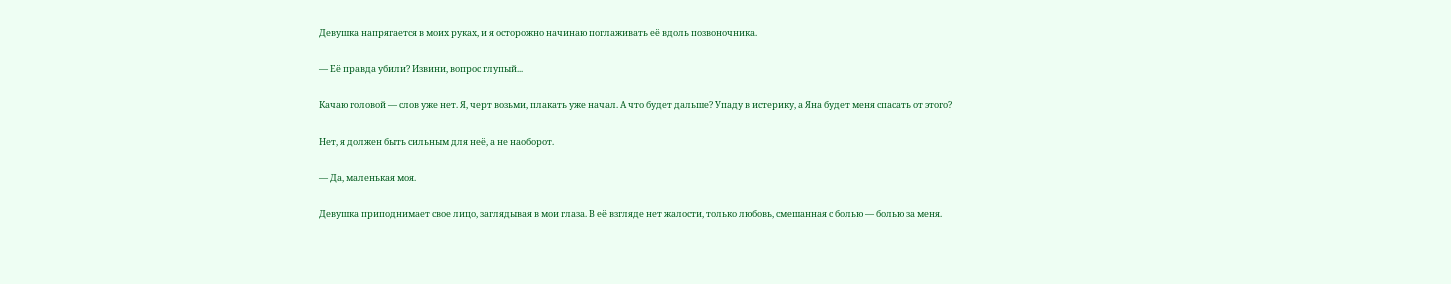Девушка напрягается в моих руках, и я осторожно начинаю поглаживать её вдоль позвоночника.

— Её правда убили? Извини, вопрос глупый...

Качаю головой — слов уже нет. Я, черт возьми, плакать уже начал. А что будет дальше? Упаду в истерику, а Яна будет меня спасать от этого?

Нет, я должен быть сильным для неё, а не наоборот.

— Да, маленькая моя.

Девушка приподнимает свое лицо, заглядывая в мои глаза. В её взгляде нет жалости, только любовь, смешанная с болью — болью за меня.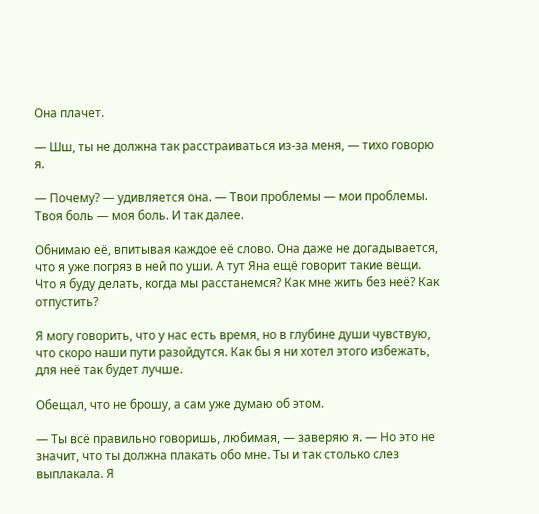Она плачет.

— Шш, ты не должна так расстраиваться из-за меня, — тихо говорю я.

— Почему? — удивляется она. — Твои проблемы — мои проблемы. Твоя боль — моя боль. И так далее.

Обнимаю её, впитывая каждое её слово. Она даже не догадывается, что я уже погряз в ней по уши. А тут Яна ещё говорит такие вещи. Что я буду делать, когда мы расстанемся? Как мне жить без неё? Как отпустить?

Я могу говорить, что у нас есть время, но в глубине души чувствую, что скоро наши пути разойдутся. Как бы я ни хотел этого избежать, для неё так будет лучше.

Обещал, что не брошу, а сам уже думаю об этом.

— Ты всё правильно говоришь, любимая, — заверяю я. — Но это не значит, что ты должна плакать обо мне. Ты и так столько слез выплакала. Я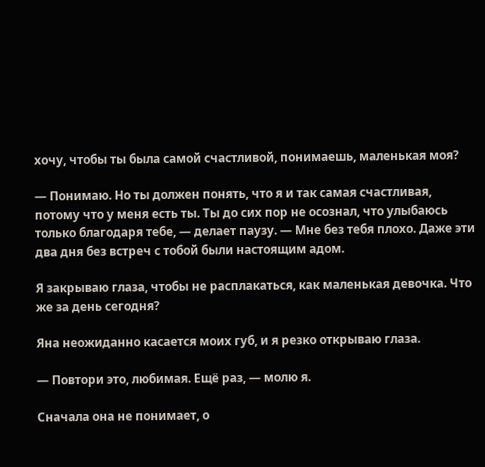хочу, чтобы ты была самой счастливой, понимаешь, маленькая моя?

— Понимаю. Но ты должен понять, что я и так самая счастливая, потому что у меня есть ты. Ты до сих пор не осознал, что улыбаюсь только благодаря тебе, — делает паузу. — Мне без тебя плохо. Даже эти два дня без встреч с тобой были настоящим адом.

Я закрываю глаза, чтобы не расплакаться, как маленькая девочка. Что же за день сегодня?

Яна неожиданно касается моих губ, и я резко открываю глаза.

— Повтори это, любимая. Ещё раз, — молю я.

Сначала она не понимает, о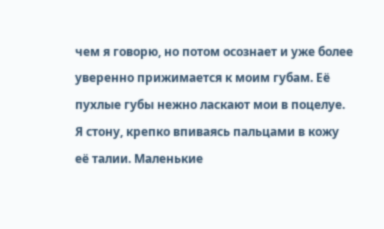чем я говорю, но потом осознает и уже более уверенно прижимается к моим губам. Её пухлые губы нежно ласкают мои в поцелуе. Я стону, крепко впиваясь пальцами в кожу её талии. Маленькие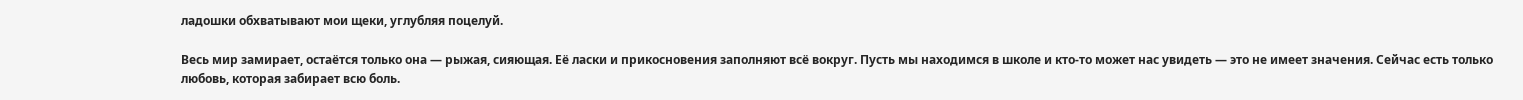ладошки обхватывают мои щеки, углубляя поцелуй.

Весь мир замирает, остаётся только она — рыжая, сияющая. Её ласки и прикосновения заполняют всё вокруг. Пусть мы находимся в школе и кто-то может нас увидеть — это не имеет значения. Сейчас есть только любовь, которая забирает всю боль.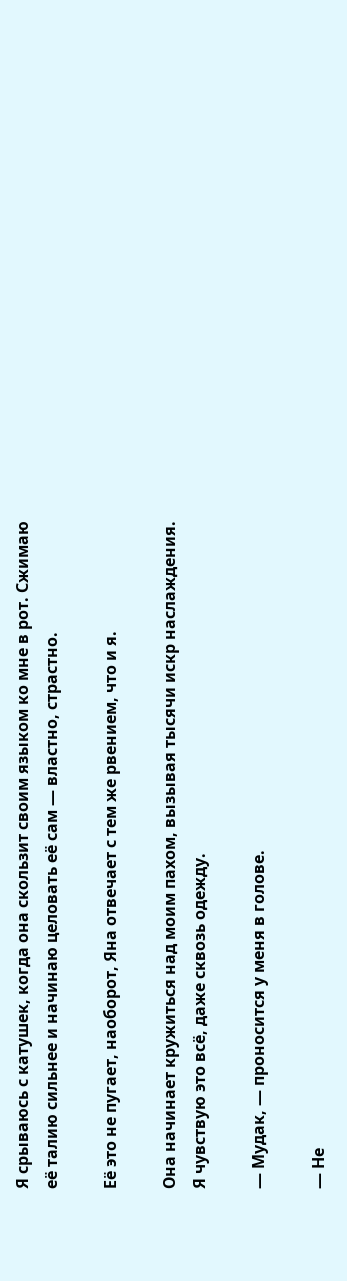Я срываюсь с катушек, когда она скользит своим языком ко мне в рот. Сжимаю её талию сильнее и начинаю целовать её сам — властно, страстно.

Её это не пугает, наоборот, Яна отвечает с тем же рвением, что и я.

Она начинает кружиться над моим пахом, вызывая тысячи искр наслаждения. Я чувствую это всё, даже сквозь одежду.

— Мудак, — проносится у меня в голове.

— Не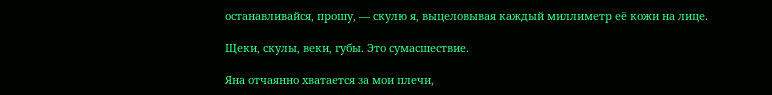останавливайся, прошу, — скулю я, выцеловывая каждый миллиметр её кожи на лице.

Щеки, скулы, веки, губы. Это сумасшествие.

Яна отчаянно хватается за мои плечи,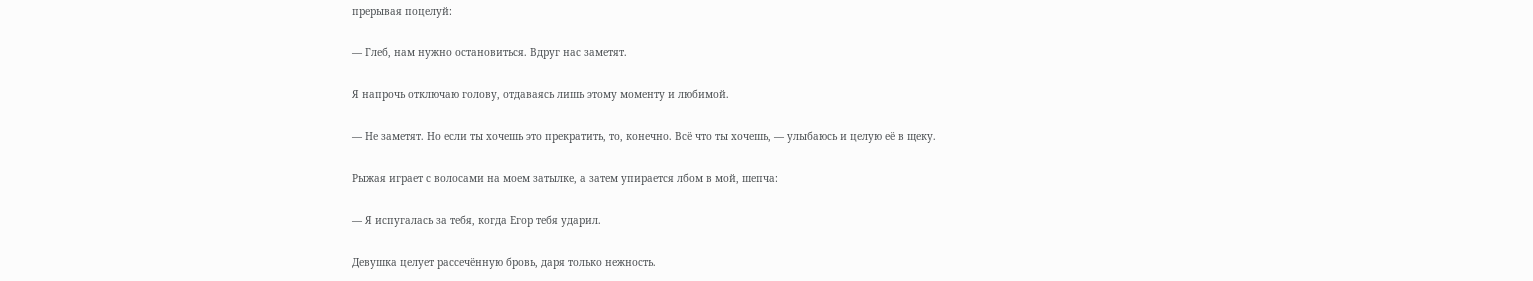прерывая поцелуй:

— Глеб, нам нужно остановиться. Вдруг нас заметят.

Я напрочь отключаю голову, отдаваясь лишь этому моменту и любимой.

— Не заметят. Но если ты хочешь это прекратить, то, конечно. Всё что ты хочешь, — улыбаюсь и целую её в щеку.

Рыжая играет с волосами на моем затылке, а затем упирается лбом в мой, шепча:

— Я испугалась за тебя, когда Егор тебя ударил.

Девушка целует рассечённую бровь, даря только нежность.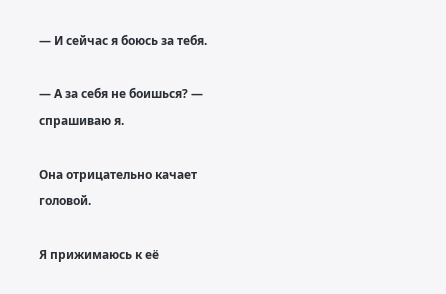— И сейчас я боюсь за тебя.

— А за себя не боишься? — спрашиваю я.

Она отрицательно качает головой.

Я прижимаюсь к её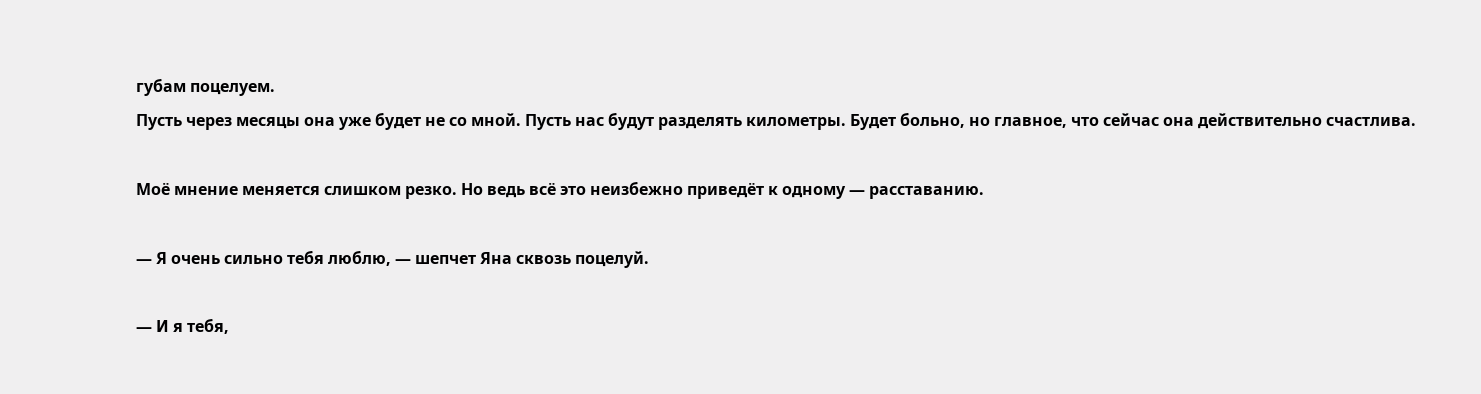губам поцелуем.
Пусть через месяцы она уже будет не со мной. Пусть нас будут разделять километры. Будет больно, но главное, что сейчас она действительно счастлива.

Моё мнение меняется слишком резко. Но ведь всё это неизбежно приведёт к одному — расставанию.

— Я очень сильно тебя люблю, — шепчет Яна сквозь поцелуй.

— И я тебя,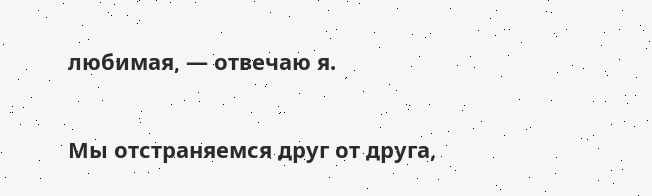любимая, — отвечаю я.

Мы отстраняемся друг от друга,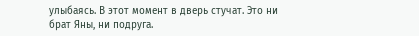улыбаясь. В этот момент в дверь стучат. Это ни брат Яны, ни подруга.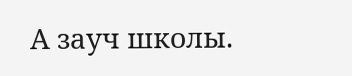А зауч школы.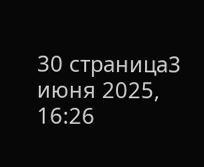30 страница3 июня 2025, 16:26